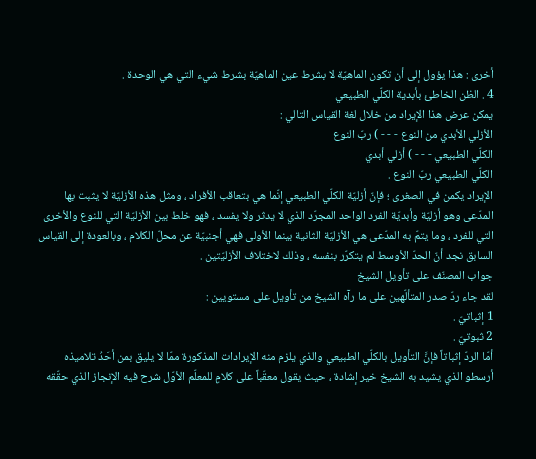أخرى : هذا يؤول إلى أن تكون الماهيّة لا بشرط عين الماهيّة بشرط شيء التي هي الوحدة .
4 . الظن الخاطئ بأبدية الكلّي الطبيعي
يمكن عرض هذا الإيراد من خلال لغة القياس التالي :
الأزلي الأبدي من النوع - - - ) ربّ النوع
الكلّي الطبيعي - - - ) أزلي أبدي
الكلّي الطبيعي ربّ النوع .
الإيراد يكمن في الصغرى ؛ فإنّ أزليّة الكلّي الطبيعي إنّما هي بتعاقب الأفراد ، ومثل هذه الأزليّة لا يثبت بها المدّعى وهو أزليّة وأبديّة الفرد الواحد المجرّد الذي لا يدثر ولا يفسد ، فهو خلط بين الأزليّة التي للنوع والأخرى التي للفرد ، وما يتمّ به المدّعى هي الأزليّة الثانية بينما الأولى فهي أجنبيّة عن محلّ الكلام ، وبالعودة إلى القياس السابق نجد أنّ الحدّ الأوسط لم يتكرّر بنفسه ، وذلك لاختلاف الأزليّتين .
جواب المصنّف على تأويل الشيخ
لقد جاء ردّ صدر المتألّهين على ما رآه الشيخ من تأويل على مستويين :
1 إثباتيّ .
2 ثبوتيّ .
أمّا الردّ إثباتاً فإنَّ التأويل بالكلّي الطبيعي والذي يلزم منه الإيرادات المذكورة ممّا لا يليق بمن أحَدُ تلاميذه أرسطو الذي يشيد به الشيخ خير إشادة ، حيث يقول معقّباً على كلامٍ للمعلّم الأوّل شرح فيه الإنجاز الذي حقّقه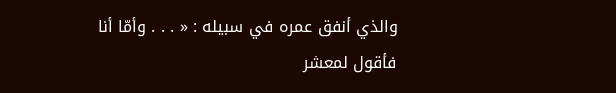والذي أنفق عمره في سبيله : « . . . وأمّا أنا فأقول لمعشر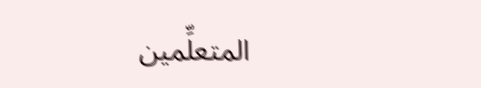المتعلِّمين